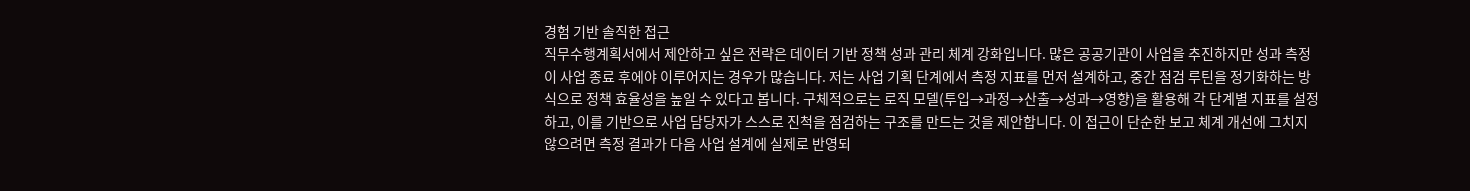경험 기반 솔직한 접근
직무수행계획서에서 제안하고 싶은 전략은 데이터 기반 정책 성과 관리 체계 강화입니다. 많은 공공기관이 사업을 추진하지만 성과 측정이 사업 종료 후에야 이루어지는 경우가 많습니다. 저는 사업 기획 단계에서 측정 지표를 먼저 설계하고, 중간 점검 루틴을 정기화하는 방식으로 정책 효율성을 높일 수 있다고 봅니다. 구체적으로는 로직 모델(투입→과정→산출→성과→영향)을 활용해 각 단계별 지표를 설정하고, 이를 기반으로 사업 담당자가 스스로 진척을 점검하는 구조를 만드는 것을 제안합니다. 이 접근이 단순한 보고 체계 개선에 그치지 않으려면 측정 결과가 다음 사업 설계에 실제로 반영되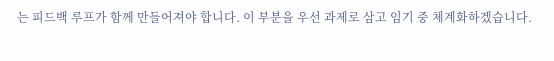는 피드백 루프가 함께 만들어져야 합니다. 이 부분을 우선 과제로 삼고 임기 중 체계화하겠습니다.